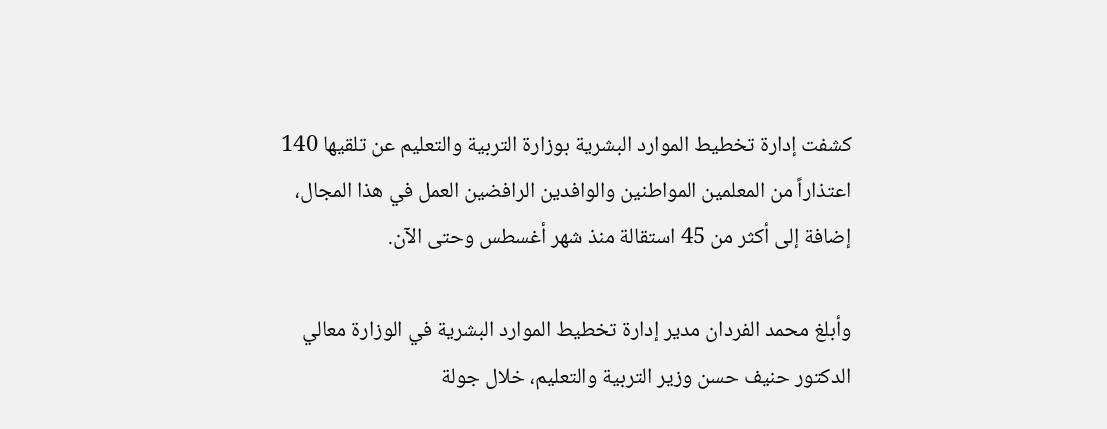كشفت إدارة تخطيط الموارد البشرية بوزارة التربية والتعليم عن تلقيها 140 اعتذاراً من المعلمين المواطنين والوافدين الرافضين العمل في هذا المجال، إضافة إلى أكثر من 45 استقالة منذ شهر أغسطس وحتى الآن.

وأبلغ محمد الفردان مدير إدارة تخطيط الموارد البشرية في الوزارة معالي الدكتور حنيف حسن وزير التربية والتعليم، خلال جولة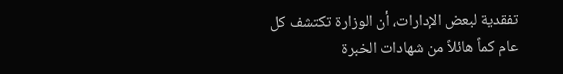تفقدية لبعض الإدارات، أن الوزارة تكتشف كل عام كماً هائلاً من شهادات الخبرة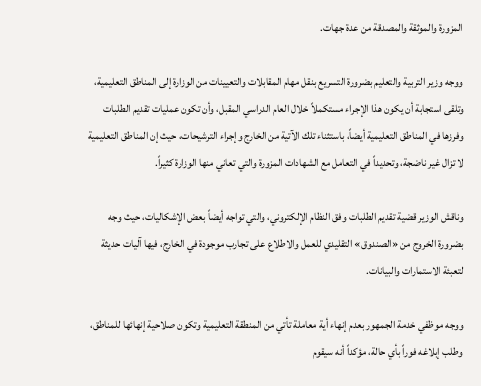المزورة والموثقة والمصدقة من عدة جهات.

ووجه وزير التربية والتعليم بضرورة التسريع بنقل مهام المقابلات والتعيينات من الوزارة إلى المناطق التعليمية، وتلقى استجابة أن يكون هذا الإجراء مستكملاً خلال العام الدراسي المقبل، وأن تكون عمليات تقديم الطلبات وفرزها في المناطق التعليمية أيضاً، باستثناء تلك الآتية من الخارج وإجراء الترشيحات، حيث إن المناطق التعليمية لا تزال غير ناضجة، وتحديداً في التعامل مع الشهادات المزورة والتي تعاني منها الوزارة كثيراً.

وناقش الوزير قضية تقديم الطلبات وفق النظام الإلكتروني، والتي تواجه أيضاً بعض الإشكاليات، حيث وجه بضرورة الخروج من «الصندوق» التقليدي للعمل والاطلاع على تجارب موجودة في الخارج، فيها آليات حديثة لتعبئة الاستمارات والبيانات.

ووجه موظفي خدمة الجمهور بعدم إنهاء أية معاملة تأتي من المنطقة التعليمية وتكون صلاحية إنهائها للمناطق، وطلب إبلاغه فوراً بأي حالة، مؤكداً أنه سيقوم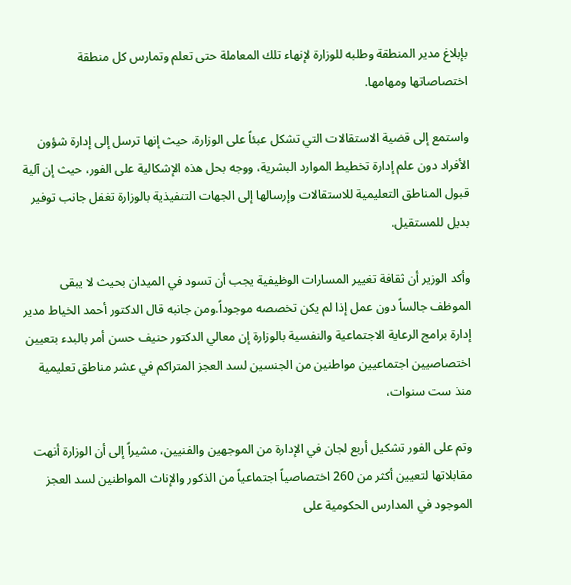بإبلاغ مدير المنطقة وطلبه للوزارة لإنهاء تلك المعاملة حتى تعلم وتمارس كل منطقة اختصاصاتها ومهامها.

واستمع إلى قضية الاستقالات التي تشكل عبئاً على الوزارة، حيث إنها ترسل إلى إدارة شؤون الأفراد دون علم إدارة تخطيط الموارد البشرية، ووجه بحل هذه الإشكالية على الفور، حيث إن آلية قبول المناطق التعليمية للاستقالات وإرسالها إلى الجهات التنفيذية بالوزارة تغفل جانب توفير بديل للمستقيل.

وأكد الوزير أن ثقافة تغيير المسارات الوظيفية يجب أن تسود في الميدان بحيث لا يبقى الموظف جالساً دون عمل إذا لم يكن تخصصه موجوداً.ومن جانبه قال الدكتور أحمد الخياط مدير إدارة برامج الرعاية الاجتماعية والنفسية بالوزارة إن معالي الدكتور حنيف حسن أمر بالبدء بتعيين اختصاصيين اجتماعيين مواطنين من الجنسين لسد العجز المتراكم في عشر مناطق تعليمية منذ ست سنوات،

وتم على الفور تشكيل أربع لجان في الإدارة من الموجهين والفنيين، مشيراً إلى أن الوزارة أنهت مقابلاتها لتعيين أكثر من 260 اختصاصياً اجتماعياً من الذكور والإناث المواطنين لسد العجز الموجود في المدارس الحكومية على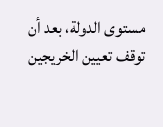مستوى الدولة، بعد أن توقف تعيين الخريجين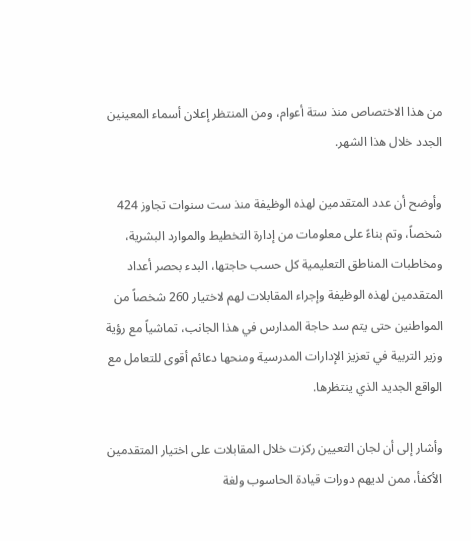من هذا الاختصاص منذ ستة أعوام، ومن المنتظر إعلان أسماء المعينين الجدد خلال هذا الشهر.

وأوضح أن عدد المتقدمين لهذه الوظيفة منذ ست سنوات تجاوز 424 شخصاً، وتم بناءً على معلومات من إدارة التخطيط والموارد البشرية، ومخاطبات المناطق التعليمية كل حسب حاجتها، البدء بحصر أعداد المتقدمين لهذه الوظيفة وإجراء المقابلات لهم لاختيار 260 شخصاً من المواطنين حتى يتم سد حاجة المدارس في هذا الجانب، تماشياً مع رؤية وزير التربية في تعزيز الإدارات المدرسية ومنحها دعائم أقوى للتعامل مع الواقع الجديد الذي ينتظرها.

وأشار إلى أن لجان التعيين ركزت خلال المقابلات على اختيار المتقدمين الأكفأ، ممن لديهم دورات قيادة الحاسوب ولغة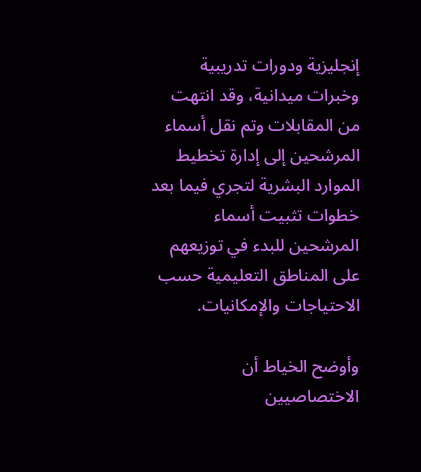إنجليزية ودورات تدريبية وخبرات ميدانية، وقد انتهت من المقابلات وتم نقل أسماء المرشحين إلى إدارة تخطيط الموارد البشرية لتجري فيما بعد خطوات تثبيت أسماء المرشحين للبدء في توزيعهم على المناطق التعليمية حسب الاحتياجات والإمكانيات.

وأوضح الخياط أن الاختصاصيين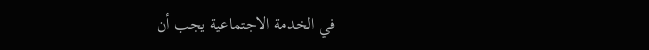في الخدمة الاجتماعية يجب أن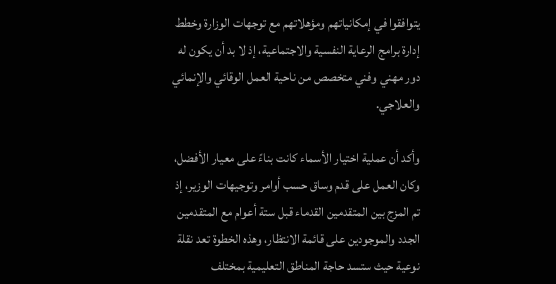يتوافقوا في إمكانياتهم ومؤهلاتهم مع توجهات الوزارة وخطط إدارة برامج الرعاية النفسية والاجتماعية، إذ لا بد أن يكون له دور مهني وفني متخصص من ناحية العمل الوقائي والإنمائي والعلاجي.

وأكد أن عملية اختيار الأسماء كانت بناءً على معيار الأفضل، وكان العمل على قدم وساق حسب أوامر وتوجيهات الوزير، إذ تم المزج بين المتقدمين القدماء قبل ستة أعوام مع المتقدمين الجدد والموجودين على قائمة الانتظار، وهذه الخطوة تعد نقلة نوعية حيث ستسد حاجة المناطق التعليمية بمختلف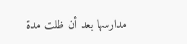مدارسها بعد أن ظلت مدة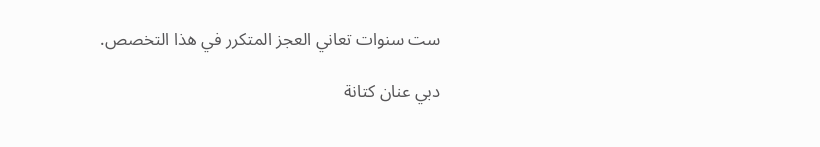ست سنوات تعاني العجز المتكرر في هذا التخصص.

دبي عنان كتانة